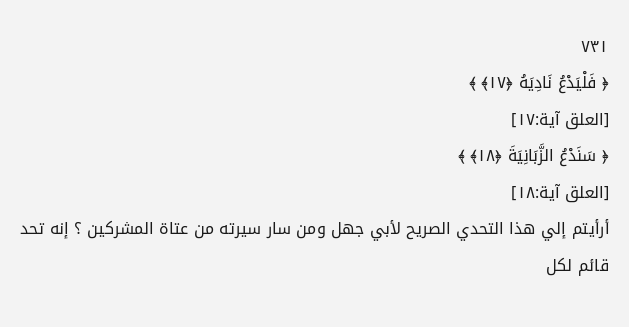٧٣١
﴿ فَلْيَدْعُ نَادِيَهُ ﴿١٧﴾ ﴾
[العلق آية:١٧]
﴿ سَنَدْعُ الزَّبَانِيَةَ ﴿١٨﴾ ﴾
[العلق آية:١٨]
أرأيتم إلي هذا التحدي الصريح لأبي جهل ومن سار سيرته من عتاة المشركين ؟ إنه تحد قائم لكل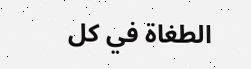الطغاة في كل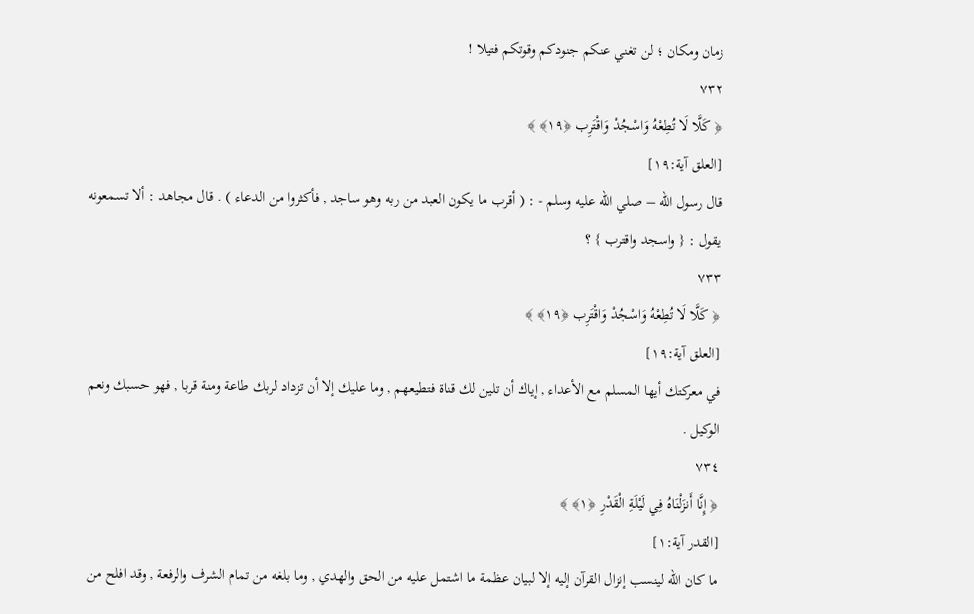زمان ومكان ؛ لن تغني عنكم جنودكم وقوتكم فتيلا !
٧٣٢
﴿ كَلَّا لَا تُطِعْهُ وَاسْجُدْ وَاقْتَرِب ﴿١٩﴾ ﴾
[العلق آية:١٩]
قال رسول الله – صلي الله عليه وسلم - : ( أقرب ما يكون العبد من ربه وهو ساجد , فأكثروا من الدعاء ) . قال مجاهد : ألا تسمعونه يقول : { واسجد واقترب } ؟
٧٣٣
﴿ كَلَّا لَا تُطِعْهُ وَاسْجُدْ وَاقْتَرِب ﴿١٩﴾ ﴾
[العلق آية:١٩]
في معركتك أيها المسلم مع الأعداء , إياك أن تلين لك قناة فتطيعهم , وما عليك إلا أن تزداد لربك طاعة ومنة قربا , فهو حسبك ونعم الوكيل .
٧٣٤
﴿ إِنَّا أَنزَلْنَاهُ فِي لَيْلَةِ الْقَدْرِ ﴿١﴾ ﴾
[القدر آية:١]
ما كان الله لينسب إنزال القرآن إليه إلا لبيان عظمة ما اشتمل عليه من الحق والهدي , وما بلغه من تمام الشرف والرفعة , وقد افلح من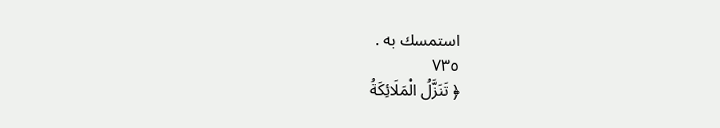استمسك به .
٧٣٥
﴿ تَنَزَّلُ الْمَلَائِكَةُ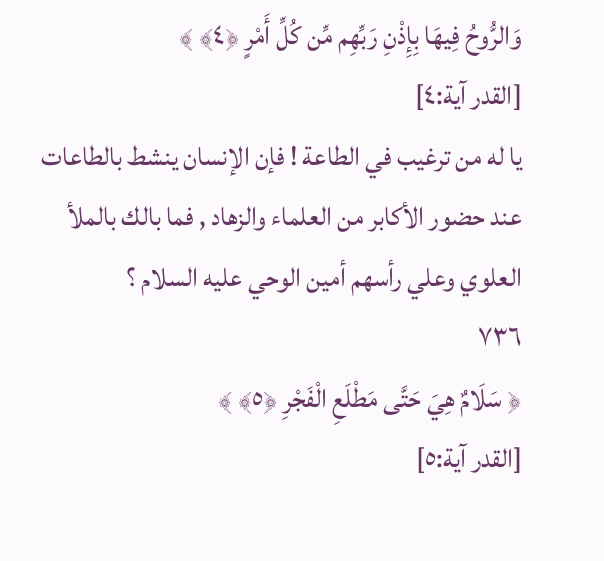وَالرُّوحُ فِيهَا بِإِذْنِ رَبِّهِم مِّن كُلِّ أَمْرٍ ﴿٤﴾ ﴾
[القدر آية:٤]
يا له من ترغيب في الطاعة ! فإن الإنسان ينشط بالطاعات عند حضور الأكابر من العلماء والزهاد , فما بالك بالملأ العلوي وعلي رأسهم أمين الوحي عليه السلام ؟
٧٣٦
﴿ سَلَامٌ هِيَ حَتَّى مَطْلَعِ الْفَجْرِ ﴿٥﴾ ﴾
[القدر آية:٥]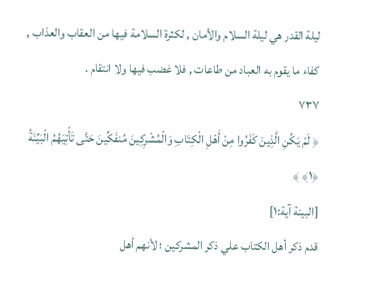ليلة القدر هي ليلة السلام والأمان , لكثرة السلامة فيها من العقاب والعذاب , كفاء ما يقوم به العباد من طاعات , فلا غضب فيها ولا انتقام .
٧٣٧
﴿ لَمْ يَكُنِ الَّذِينَ كَفَرُوا مِنْ أَهْلِ الْكِتَابِ وَالْمُشْرِكِينَ مُنفَكِّينَ حَتَّى تَأْتِيَهُمُ الْبَيِّنَةُ ﴿١﴾ ﴾
[البينة آية:١]
قدم ذكر أهل الكتاب علي ذكر المشركين ؛ لأنهم أهل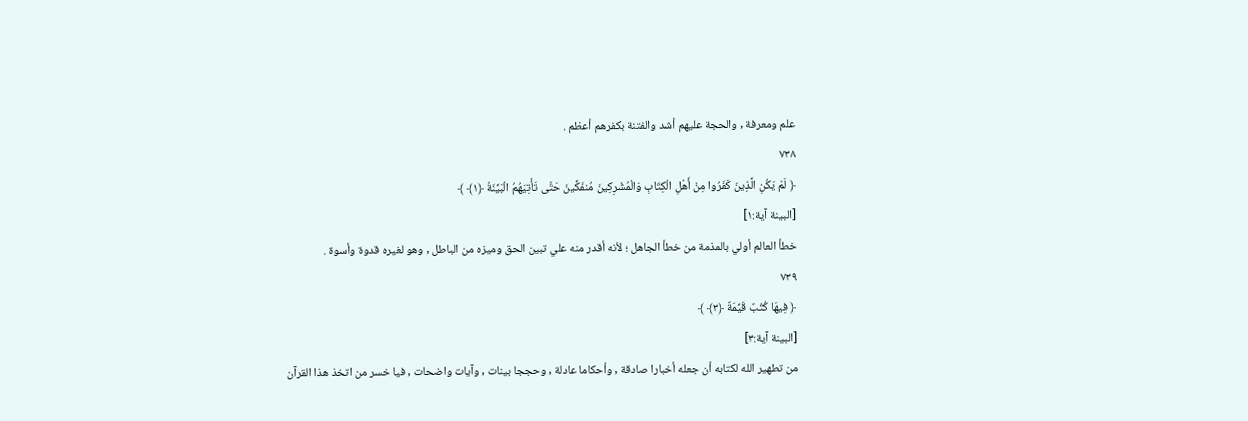علم ومعرفة , والحجة عليهم أشد والفتنة بكفرهم أعظم .
٧٣٨
﴿ لَمْ يَكُنِ الَّذِينَ كَفَرُوا مِنْ أَهْلِ الْكِتَابِ وَالْمُشْرِكِينَ مُنفَكِّينَ حَتَّى تَأْتِيَهُمُ الْبَيِّنَةُ ﴿١﴾ ﴾
[البينة آية:١]
خطأ العالم أولي بالمذمة من خطأ الجاهل ؛ لأنه أقدر منه علي تبين الحق وميزه من الباطل , وهو لغيره قدوة وأسوة .
٧٣٩
﴿ فِيهَا كُتُبٌ قَيِّمَةٌ ﴿٣﴾ ﴾
[البينة آية:٣]
من تطهير الله لكتابه أن جعله أخبارا صادقة , وأحكاما عادلة , وحججا بينات , وآيات واضحات , فيا خسر من اتخذ هذا القرآن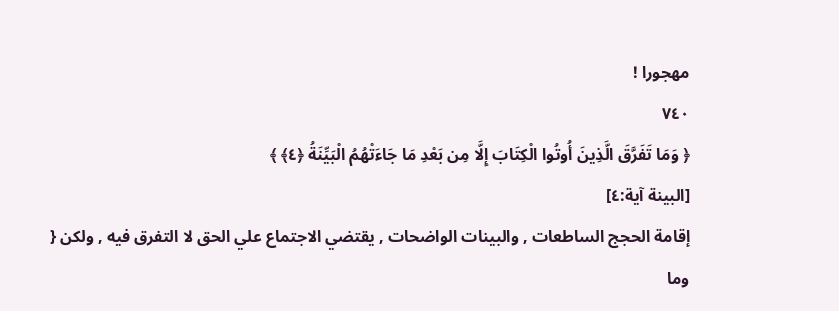مهجورا !
٧٤٠
﴿ وَمَا تَفَرَّقَ الَّذِينَ أُوتُوا الْكِتَابَ إِلَّا مِن بَعْدِ مَا جَاءَتْهُمُ الْبَيِّنَةُ ﴿٤﴾ ﴾
[البينة آية:٤]
إقامة الحجج الساطعات , والبينات الواضحات , يقتضي الاجتماع علي الحق لا التفرق فيه , ولكن { وما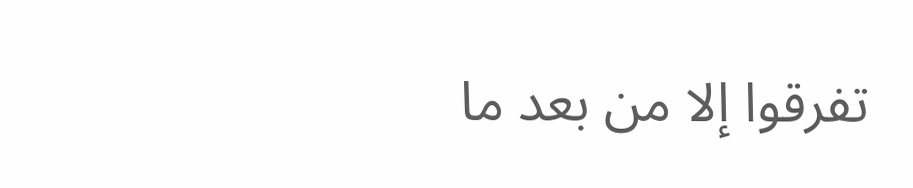تفرقوا إلا من بعد ما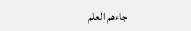جاءهم العلم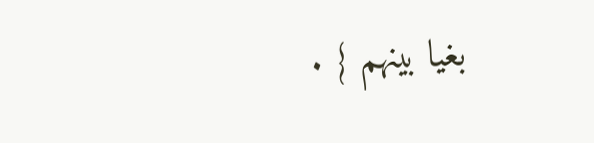بغيا بينهم } .